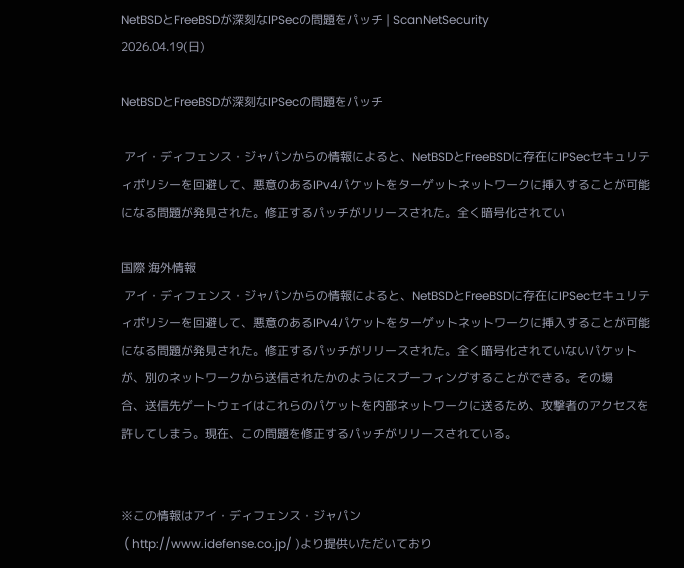NetBSDとFreeBSDが深刻なIPSecの問題をパッチ | ScanNetSecurity
2026.04.19(日)

NetBSDとFreeBSDが深刻なIPSecの問題をパッチ

 アイ・ディフェンス・ジャパンからの情報によると、NetBSDとFreeBSDに存在にIPSecセキュリティポリシーを回避して、悪意のあるIPv4パケットをターゲットネットワークに挿入することが可能になる問題が発見された。修正するパッチがリリースされた。全く暗号化されてい

国際 海外情報
 アイ・ディフェンス・ジャパンからの情報によると、NetBSDとFreeBSDに存在にIPSecセキュリティポリシーを回避して、悪意のあるIPv4パケットをターゲットネットワークに挿入することが可能になる問題が発見された。修正するパッチがリリースされた。全く暗号化されていないパケットが、別のネットワークから送信されたかのようにスプーフィングすることができる。その場
合、送信先ゲートウェイはこれらのパケットを内部ネットワークに送るため、攻撃者のアクセスを許してしまう。現在、この問題を修正するパッチがリリースされている。


※この情報はアイ・ディフェンス・ジャパン
 ( http://www.idefense.co.jp/ )より提供いただいており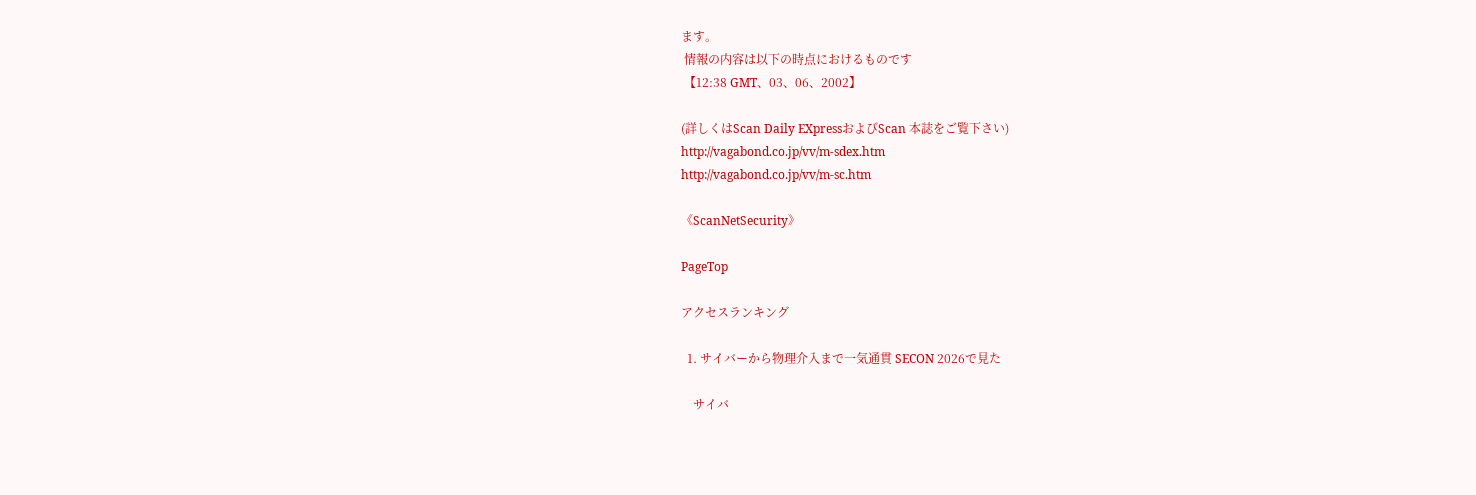ます。
 情報の内容は以下の時点におけるものです
 【12:38 GMT、03、06、2002】

(詳しくはScan Daily EXpressおよびScan 本誌をご覧下さい)
http://vagabond.co.jp/vv/m-sdex.htm
http://vagabond.co.jp/vv/m-sc.htm

《ScanNetSecurity》

PageTop

アクセスランキング

  1. サイバーから物理介入まで一気通貫 SECON 2026で見た

    サイバ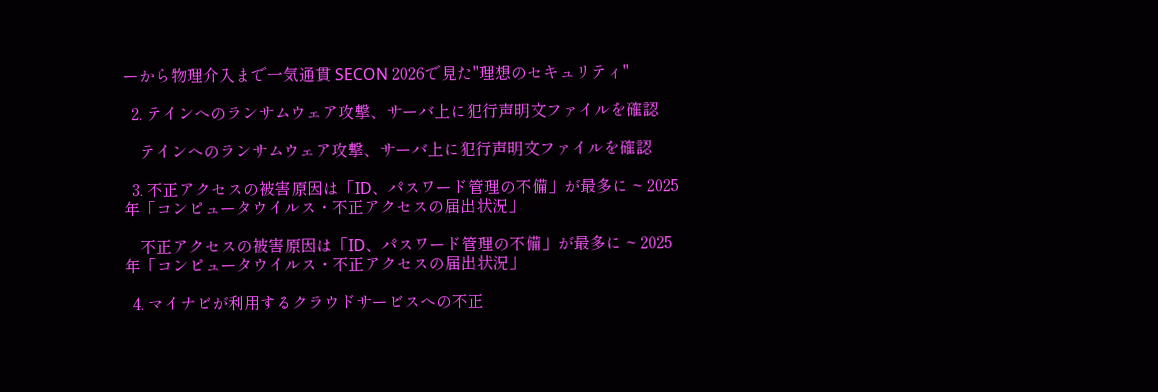ーから物理介入まで一気通貫 SECON 2026で見た"理想のセキュリティ"

  2. テインへのランサムウェア攻撃、サーバ上に犯行声明文ファイルを確認

    テインへのランサムウェア攻撃、サーバ上に犯行声明文ファイルを確認

  3. 不正アクセスの被害原因は「ID、パスワード管理の不備」が最多に ~ 2025年「コンピュータウイルス・不正アクセスの届出状況」

    不正アクセスの被害原因は「ID、パスワード管理の不備」が最多に ~ 2025年「コンピュータウイルス・不正アクセスの届出状況」

  4. マイナビが利用するクラウドサービスへの不正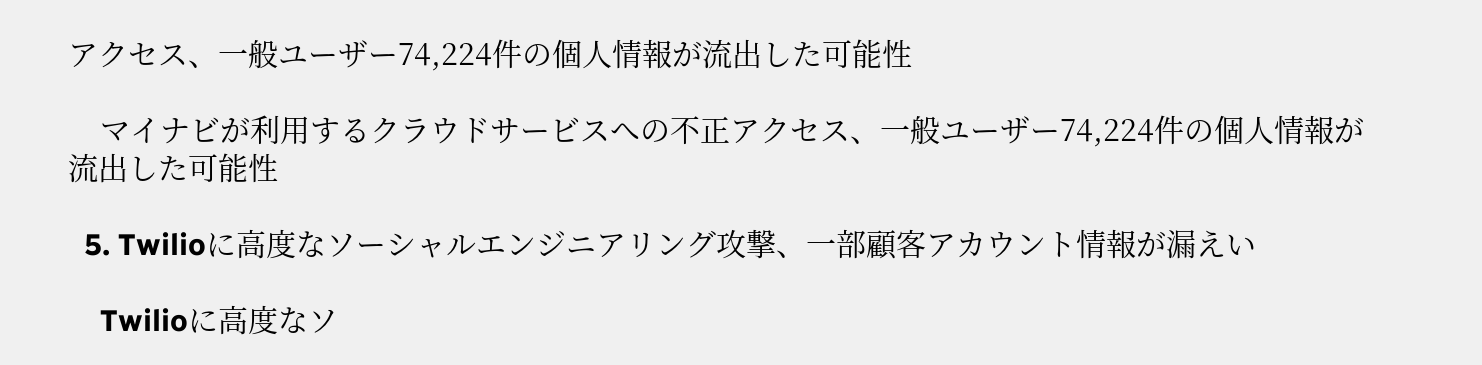アクセス、一般ユーザー74,224件の個人情報が流出した可能性

    マイナビが利用するクラウドサービスへの不正アクセス、一般ユーザー74,224件の個人情報が流出した可能性

  5. Twilioに高度なソーシャルエンジニアリング攻撃、一部顧客アカウント情報が漏えい

    Twilioに高度なソ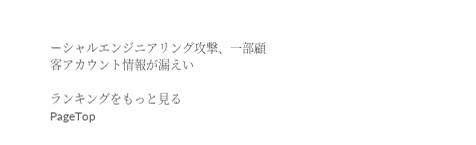ーシャルエンジニアリング攻撃、一部顧客アカウント情報が漏えい

ランキングをもっと見る
PageTop